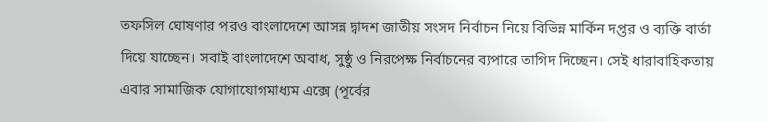তফসিল ঘোষণার পরও বাংলাদেশে আসন্ন দ্বাদশ জাতীয় সংসদ নির্বাচন নিয়ে বিভিন্ন মার্কিন দপ্তর ও ব্যক্তি বার্তা দিয়ে যাচ্ছেন। সবাই বাংলাদেশে অবাধ, সুষ্ঠু ও নিরপেক্ষ নির্বাচনের ব্যপারে তাগিদ দিচ্ছেন। সেই ধারাবাহিকতায় এবার সামাজিক যোগাযোগমাধ্যম এক্সে (পূর্বের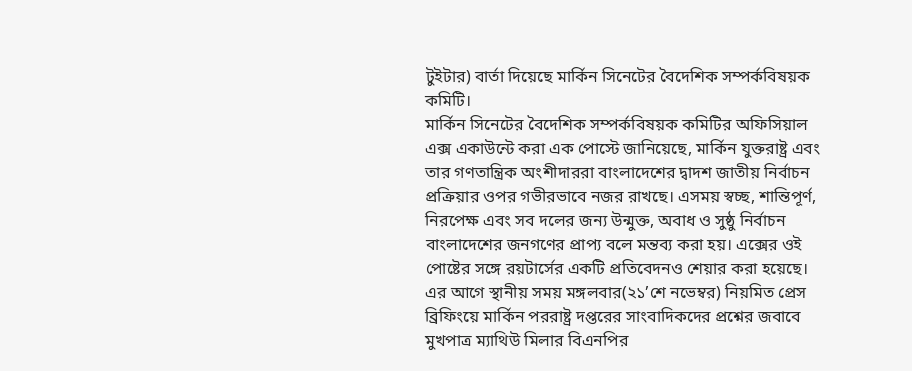টুইটার) বার্তা দিয়েছে মার্কিন সিনেটের বৈদেশিক সম্পর্কবিষয়ক কমিটি।
মার্কিন সিনেটের বৈদেশিক সম্পর্কবিষয়ক কমিটির অফিসিয়াল এক্স একাউন্টে করা এক পোস্টে জানিয়েছে, মার্কিন যুক্তরাষ্ট্র এবং তার গণতান্ত্রিক অংশীদাররা বাংলাদেশের দ্বাদশ জাতীয় নির্বাচন প্রক্রিয়ার ওপর গভীরভাবে নজর রাখছে। এসময় স্বচ্ছ, শান্তিপূর্ণ, নিরপেক্ষ এবং সব দলের জন্য উন্মুক্ত, অবাধ ও সুষ্ঠু নির্বাচন বাংলাদেশের জনগণের প্রাপ্য বলে মন্তব্য করা হয়। এক্সের ওই পোষ্টের সঙ্গে রয়টার্সের একটি প্রতিবেদনও শেয়ার করা হয়েছে। এর আগে স্থানীয় সময় মঙ্গলবার(২১’শে নভেম্বর) নিয়মিত প্রেস ব্রিফিংয়ে মার্কিন পররাষ্ট্র দপ্তরের সাংবাদিকদের প্রশ্নের জবাবে মুখপাত্র ম্যাথিউ মিলার বিএনপির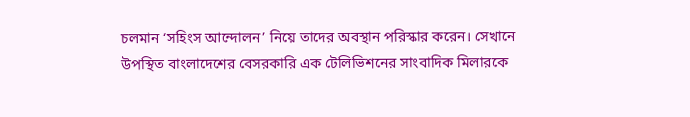চলমান ‘সহিংস আন্দোলন’ নিয়ে তাদের অবস্থান পরিস্কার করেন। সেখানে উপস্থিত বাংলাদেশের বেসরকারি এক টেলিভিশনের সাংবাদিক মিলারকে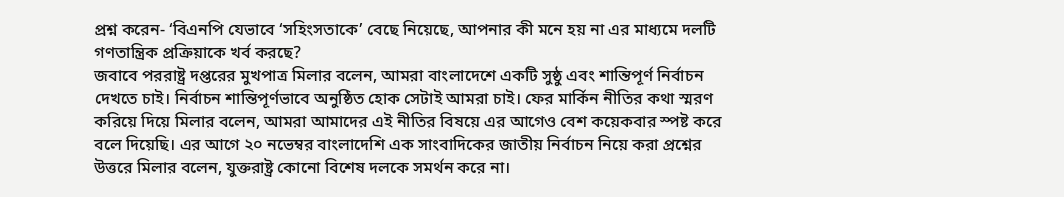প্রশ্ন করেন- ‘বিএনপি যেভাবে ‘সহিংসতাকে’ বেছে নিয়েছে, আপনার কী মনে হয় না এর মাধ্যমে দলটি গণতান্ত্রিক প্রক্রিয়াকে খর্ব করছে?
জবাবে পররাষ্ট্র দপ্তরের মুখপাত্র মিলার বলেন, আমরা বাংলাদেশে একটি সুষ্ঠু এবং শান্তিপূর্ণ নির্বাচন দেখতে চাই। নির্বাচন শান্তিপূর্ণভাবে অনুষ্ঠিত হোক সেটাই আমরা চাই। ফের মার্কিন নীতির কথা স্মরণ করিয়ে দিয়ে মিলার বলেন, আমরা আমাদের এই নীতির বিষয়ে এর আগেও বেশ কয়েকবার স্পষ্ট করে বলে দিয়েছি। এর আগে ২০ নভেম্বর বাংলাদেশি এক সাংবাদিকের জাতীয় নির্বাচন নিয়ে করা প্রশ্নের উত্তরে মিলার বলেন, যুক্তরাষ্ট্র কোনো বিশেষ দলকে সমর্থন করে না।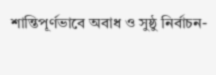শান্তিপূর্ণভাবে অবাধ ও সুষ্ঠু নির্বাচন-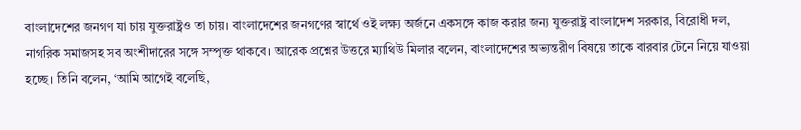বাংলাদেশের জনগণ যা চায় যুক্তরাষ্ট্রও তা চায়। বাংলাদেশের জনগণের স্বার্থে ওই লক্ষ্য অর্জনে একসঙ্গে কাজ করার জন্য যুক্তরাষ্ট্র বাংলাদেশ সরকার, বিরোধী দল, নাগরিক সমাজসহ সব অংশীদারের সঙ্গে সম্পৃক্ত থাকবে। আরেক প্রশ্নের উত্তরে ম্যাথিউ মিলার বলেন, বাংলাদেশের অভ্যন্তরীণ বিষয়ে তাকে বারবার টেনে নিয়ে যাওয়া হচ্ছে। তিনি বলেন, ‘আমি আগেই বলেছি,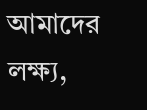আমাদের লক্ষ্য,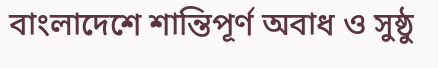বাংলাদেশে শান্তিপূর্ণ অবাধ ও সুষ্ঠু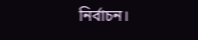নির্বাচন।